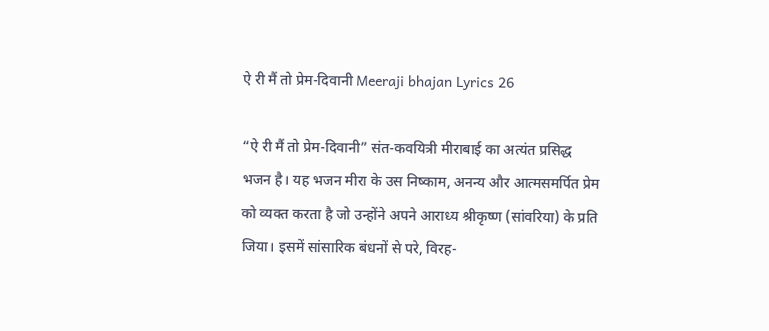ऐ री मैं तो प्रेम-दिवानी Meeraji bhajan Lyrics 26

“ऐ री मैं तो प्रेम-दिवानी” संत-कवयित्री मीराबाई का अत्यंत प्रसिद्ध भजन है। यह भजन मीरा के उस निष्काम, अनन्य और आत्मसमर्पित प्रेम को व्यक्त करता है जो उन्होंने अपने आराध्य श्रीकृष्ण (सांवरिया) के प्रति जिया। इसमें सांसारिक बंधनों से परे, विरह-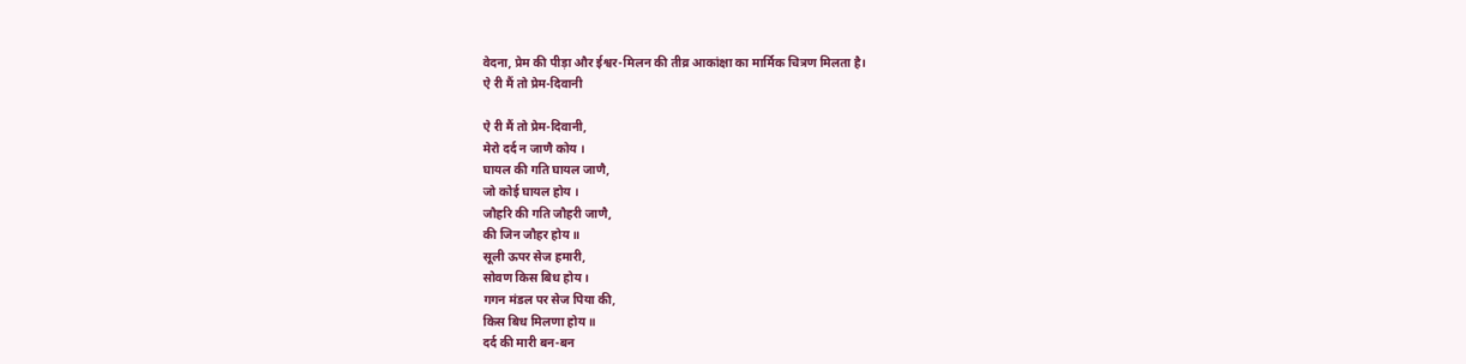वेदना, प्रेम की पीड़ा और ईश्वर-मिलन की तीव्र आकांक्षा का मार्मिक चित्रण मिलता है।
ऐ री मैं तो प्रेम-दिवानी

ऐ री मैं तो प्रेम-दिवानी,
मेरो दर्द न जाणै कोय ।
घायल की गति घायल जाणै,
जो कोई घायल होय ।
जौहरि की गति जौहरी जाणै,
की जिन जौहर होय ॥
सूली ऊपर सेज हमारी,
सोवण किस बिध होय ।
गगन मंडल पर सेज पिया की,
किस बिध मिलणा होय ॥
दर्द की मारी बन-बन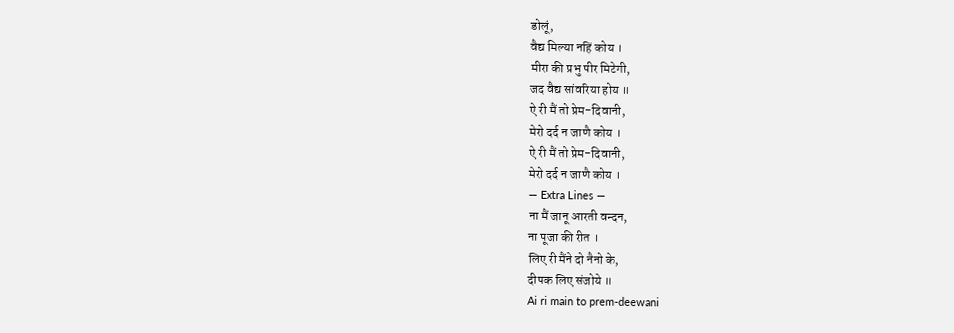डोलूं,
वैद्य मिल्या नहिं कोय ।
मीरा की प्रभु पीर मिटेगी,
जद वैद्य सांवरिया होय ॥
ऐ री मैं तो प्रेम-दिवानी,
मेरो दर्द न जाणै कोय ।
ऐ री मैं तो प्रेम-दिवानी,
मेरो दर्द न जाणै कोय ।
— Extra Lines —
ना मैं जानू आरती वन्दन,
ना पूजा की रीत ।
लिए री मैंने दो नैनो के,
दीपक लिए संजोये ॥
Ai ri main to prem-deewani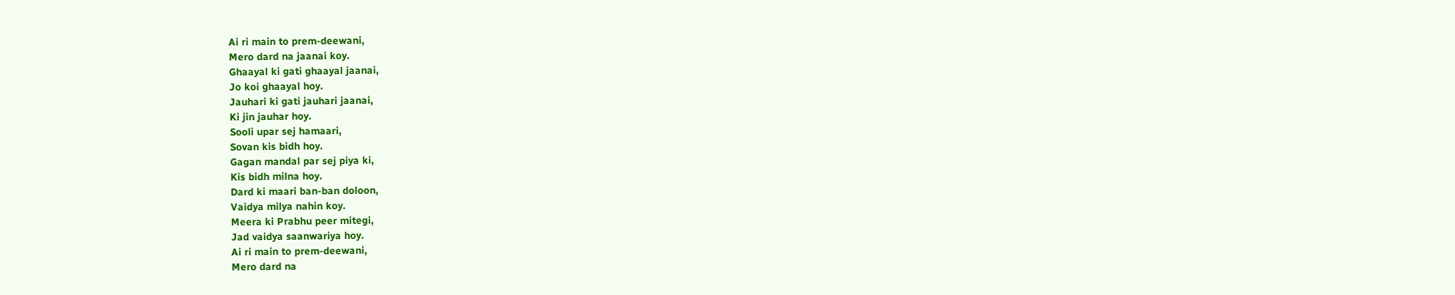Ai ri main to prem-deewani,
Mero dard na jaanai koy.
Ghaayal ki gati ghaayal jaanai,
Jo koi ghaayal hoy.
Jauhari ki gati jauhari jaanai,
Ki jin jauhar hoy.
Sooli upar sej hamaari,
Sovan kis bidh hoy.
Gagan mandal par sej piya ki,
Kis bidh milna hoy.
Dard ki maari ban-ban doloon,
Vaidya milya nahin koy.
Meera ki Prabhu peer mitegi,
Jad vaidya saanwariya hoy.
Ai ri main to prem-deewani,
Mero dard na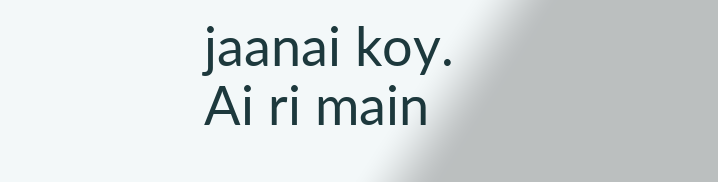jaanai koy.
Ai ri main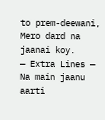to prem-deewani,
Mero dard na jaanai koy.
— Extra Lines —
Na main jaanu aarti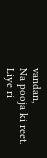vandan,
Na pooja ki reet.
Liye ri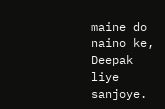maine do naino ke,
Deepak liye sanjoye.